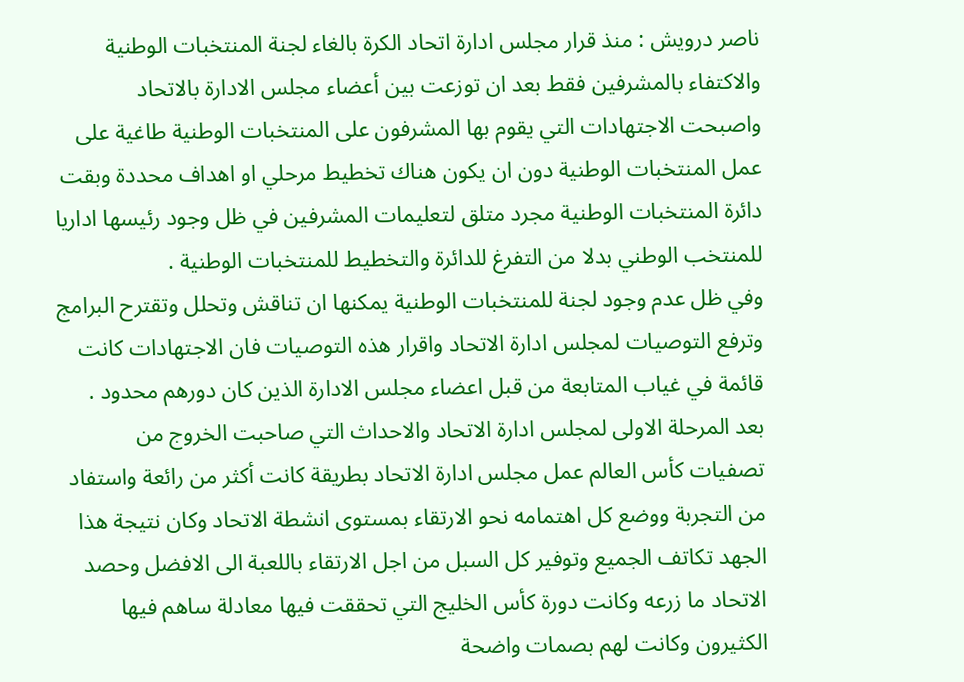ناصر درويش : منذ قرار مجلس ادارة اتحاد الكرة بالغاء لجنة المنتخبات الوطنية والاكتفاء بالمشرفين فقط بعد ان توزعت بين أعضاء مجلس الادارة بالاتحاد واصبحت الاجتهادات التي يقوم بها المشرفون على المنتخبات الوطنية طاغية على عمل المنتخبات الوطنية دون ان يكون هناك تخطيط مرحلي او اهداف محددة وبقت دائرة المنتخبات الوطنية مجرد متلق لتعليمات المشرفين في ظل وجود رئيسها اداريا للمنتخب الوطني بدلا من التفرغ للدائرة والتخطيط للمنتخبات الوطنية .
وفي ظل عدم وجود لجنة للمنتخبات الوطنية يمكنها ان تناقش وتحلل وتقترح البرامج وترفع التوصيات لمجلس ادارة الاتحاد واقرار هذه التوصيات فان الاجتهادات كانت قائمة في غياب المتابعة من قبل اعضاء مجلس الادارة الذين كان دورهم محدود .
بعد المرحلة الاولى لمجلس ادارة الاتحاد والاحداث التي صاحبت الخروج من تصفيات كأس العالم عمل مجلس ادارة الاتحاد بطريقة كانت أكثر من رائعة واستفاد من التجربة ووضع كل اهتمامه نحو الارتقاء بمستوى انشطة الاتحاد وكان نتيجة هذا الجهد تكاتف الجميع وتوفير كل السبل من اجل الارتقاء باللعبة الى الافضل وحصد الاتحاد ما زرعه وكانت دورة كأس الخليج التي تحققت فيها معادلة ساهم فيها الكثيرون وكانت لهم بصمات واضحة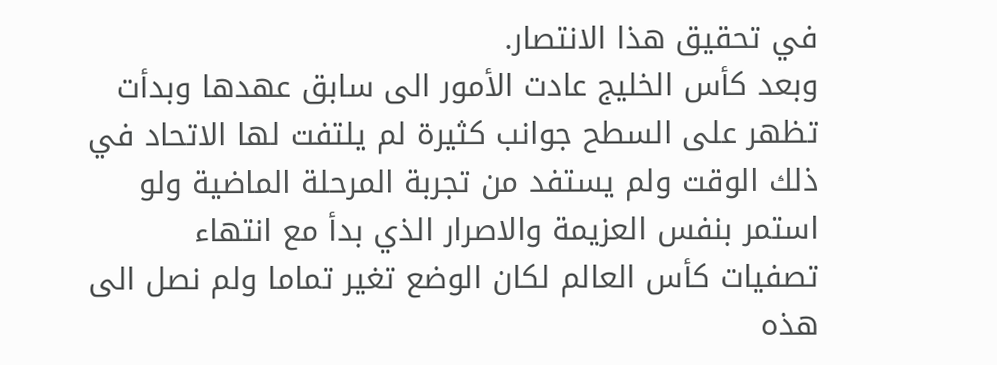في تحقيق هذا الانتصار.
وبعد كأس الخليج عادت الأمور الى سابق عهدها وبدأت تظهر على السطح جوانب كثيرة لم يلتفت لها الاتحاد في ذلك الوقت ولم يستفد من تجربة المرحلة الماضية ولو استمر بنفس العزيمة والاصرار الذي بدأ مع انتهاء تصفيات كأس العالم لكان الوضع تغير تماما ولم نصل الى هذه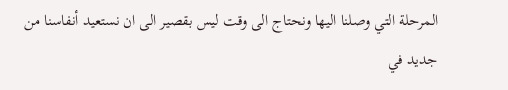المرحلة التي وصلنا اليها ونحتاج الى وقت ليس بقصير الى ان نستعيد أنفاسنا من جديد في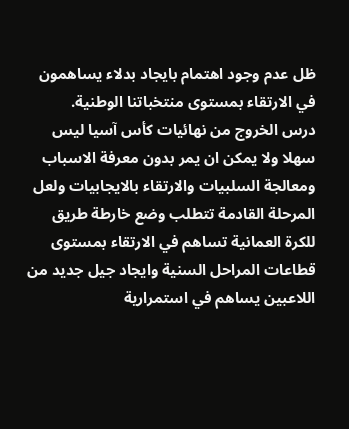ظل عدم وجود اهتمام بايجاد بدلاء يساهمون في الارتقاء بمستوى منتخباتنا الوطنية.
درس الخروج من نهائيات كأس آسيا ليس سهلا ولا يمكن ان يمر بدون معرفة الاسباب ومعالجة السلبيات والارتقاء بالايجابيات ولعل المرحلة القادمة تتطلب وضع خارطة طريق للكرة العمانية تساهم في الارتقاء بمستوى قطاعات المراحل السنية وايجاد جيل جديد من اللاعبين يساهم في استمرارية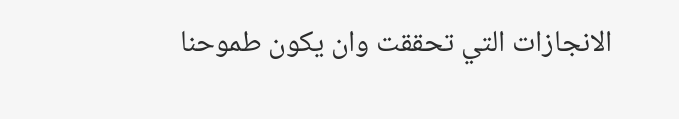الانجازات التي تحققت وان يكون طموحنا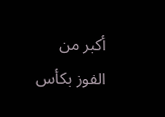أكبر من الفوز بكأس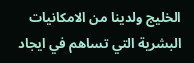الخليج ولدينا من الامكانيات البشرية التي تساهم في ايجاد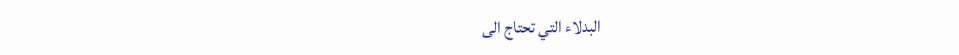البدلاء التي تحتاج الى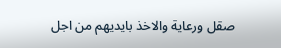صقل ورعاية والاخذ بايديهم من اجل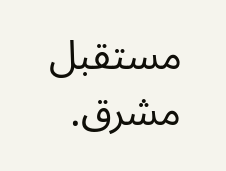مستقبل مشرق.